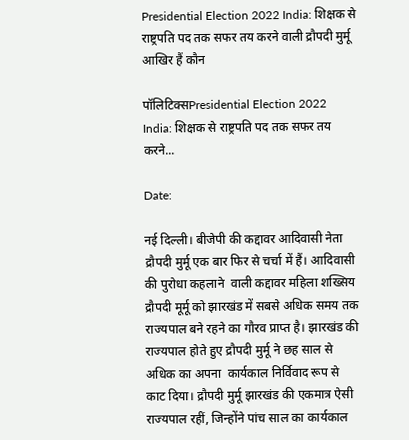Presidential Election 2022 India: शिक्षक से राष्ट्रपति पद तक सफर तय करने वाली द्रौपदी मुर्मू आखिर हैं कौन

पॉलिटिक्सPresidential Election 2022 India: शिक्षक से राष्ट्रपति पद तक सफर तय करने...

Date:

नई दिल्ली। बीजेपी की कद्दावर आदिवासी नेता द्रौपदी मुर्मू एक बार फिर से चर्चा में हैं। आदिवासी की पुरोधा कहलाने  वाली कद्दावर महिला शख्सिय  द्रौपदी मूर्मू को झारखंड में सबसे अधिक समय तक राज्यपाल बने रहने का गौरव प्राप्त है। झारखंड की राज्यपाल होते हुए द्रौपदी मुर्मू ने छह साल से अधिक का अपना  कार्यकाल निर्विवाद रूप से काट दिया। द्रौपदी मुर्मू झारखंड की एकमात्र ऐसी राज्यपाल रहीं, जिन्होंने पांच साल का कार्यकाल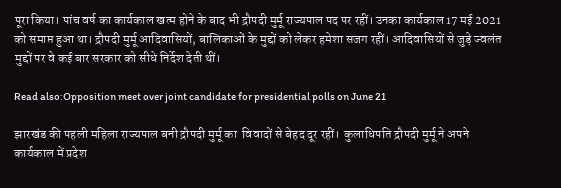पूरा किया। पांच वर्ष का कार्यकाल खत्म होने के बाद भी द्रौपदी मुर्मू राज्‍यपाल पद पर रहीं। उनका कार्यकाल 17 मई 2021 को समाप्त हुआ था। द्रौपदी मुर्मू आदिवासियों, बालिकाओं के मुद्दों को लेकर हमेशा सजग रहीं। आदिवासियों से जुड़े ज्वलंत मुद्दों पर वे कई बार सरकार को सीधे निर्देश देती थीं।

Read also:Opposition meet over joint candidate for presidential polls on June 21

झारखंड की पहली महिला राज्यपाल बनी द्रौपदी मुर्मू का  विवादों से बेहद दूर रहीं।  कुलाधिपति द्रौपदी मुर्मू ने अपने कार्यकाल में प्रदेश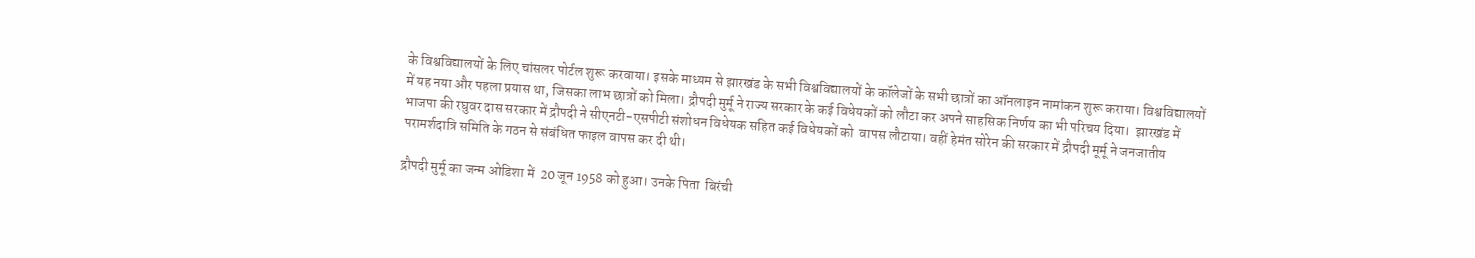के विश्वविद्यालयों के लिए चांसलर पोर्टल शुरू करवाया। इसके माध्यम से झारखंड के सभी विश्वविद्यालयों के कॉलेजों के सभी छात्रों का ऑनलाइन नामांकन शुरू कराया। विश्वविद्यालयों में यह नया और पहला प्रयास था, जिसका लाभ छात्रों को मिला। द्रौपदी मुर्मू ने राज्‍य सरकार के कई विधेयकों को लौटा कर अपने साहसिक निर्णय का भी परिचय दिया।  झारखंड में भाजपा की रघुवर दास सरकार में द्रौपदी ने सीएनटी-एसपीटी संशोधन विधेयक सहित कई विधेयकों को  वापस लौटाया। वहीं हेमंत सोरेन की सरकार में द्रौपदी मूर्मू ने जनजातीय परामर्शदात्रि समिति के गठन से संबंधित फाइल वापस कर दी थी।

द्रौपदी मुर्मू का जन्म ओडिशा में  20 जून 1958 को हुआ। उनके पिता  बिरंची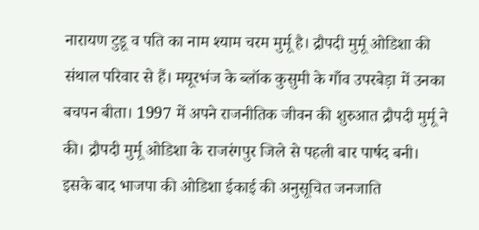नारायण टुडू व पति का नाम श्याम चरम मुर्मू है। द्रौपदी मुर्मू ओडिशा की संथाल परिवार से हैं। मयूरभंज के ब्लॉक कुसुमी के गाँव उपरबेड़ा में उनका बचपन बीता। 1997 में अपने राजनीतिक जीवन की शुरुआत द्रौपदी मुर्मू ने की। द्रौपदी मुर्मू ओडिशा के राजरंगपुर जिले से पहली बार पार्षद बनी। इसके बाद भाजपा की ओडिशा ईकाई की अनुसूचित जनजाति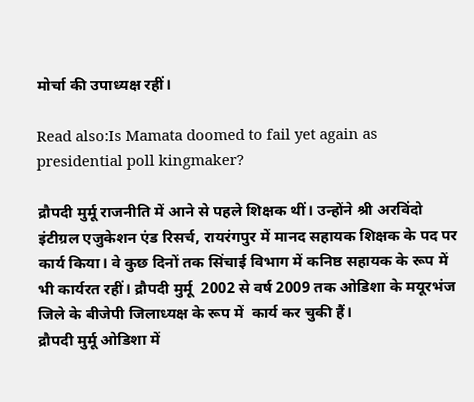मोर्चा की उपाध्यक्ष रहीं।

Read also:Is Mamata doomed to fail yet again as presidential poll kingmaker?

द्रौपदी मुर्मू राजनीति में आने से पहले शिक्षक थीं। उन्होंने श्री अरविंदो इंटीग्रल एजुकेशन एंड रिसर्च, रायरंगपुर में मानद सहायक शिक्षक के पद पर कार्य किया। वे कुछ दिनों तक सिंचाई विभाग में कनिष्ठ सहायक के रूप में भी कार्यरत रहीं। द्रौपदी मुर्मू  2002 से वर्ष 2009 तक ओडिशा के मयूरभंज जिले के बीजेपी जिलाध्यक्ष के रूप में  कार्य कर चुकी हैं।
द्रौपदी मुर्मू ओडिशा में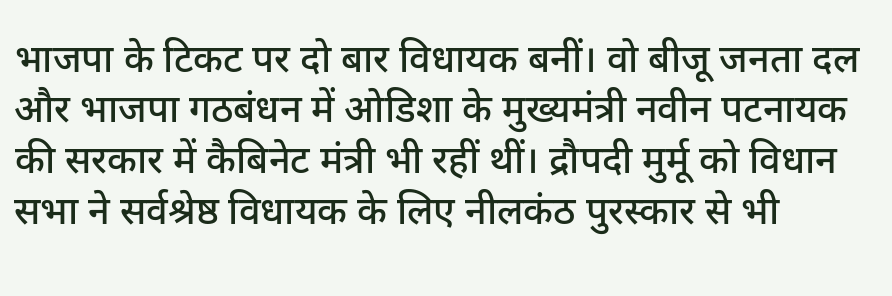भाजपा के टिकट पर दो बार विधायक बनीं। वो बीजू जनता दल और भाजपा गठबंधन में ओडिशा के मुख्‍यमंत्री नवीन पटनायक की सरकार में कैबिनेट मंत्री भी रहीं थीं। द्रौपदी मुर्मू को विधान सभा ने सर्वश्रेष्ठ विधायक के लिए नीलकंठ पुरस्कार से भी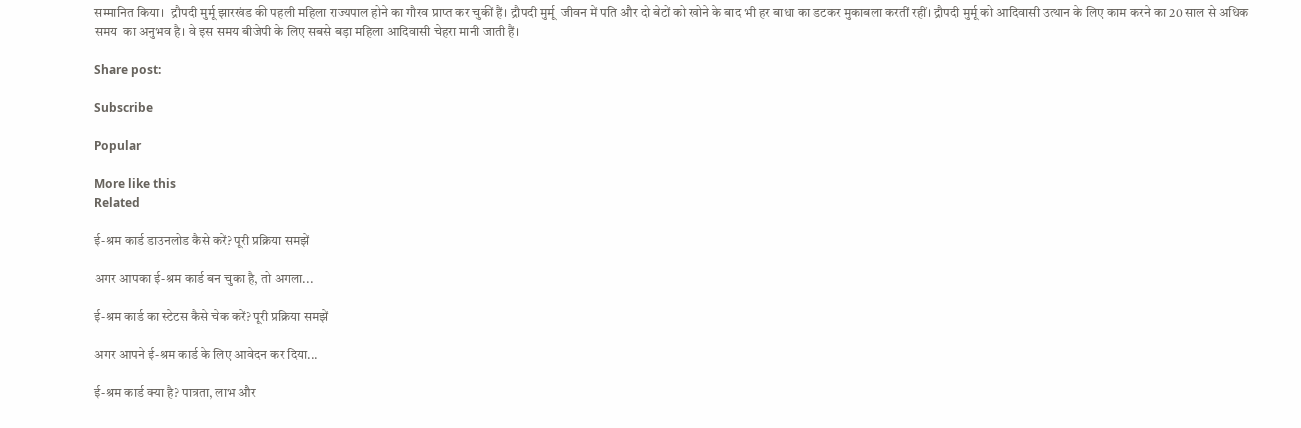सम्मानित किया।  द्रौपदी मुर्मू झारखंड की पहली महिला राज्यपाल होने का गौरव प्राप्त कर चुकीं हैं। द्रौपदी मुर्मू  जीवन में पति और दो बेटों को खोने के बाद भी हर बाधा का डटकर मुकाबला करतीं रहीं। द्रौपदी मुर्मू को आदिवासी उत्थान के लिए काम करने का 20 साल से अधिक समय  का अनुभव है। वे इस समय बीजेपी के लिए सबसे बड़ा महिला आदिवासी चेहरा मानी जाती हैं।

Share post:

Subscribe

Popular

More like this
Related

ई-श्रम कार्ड डाउनलोड कैसे करें? पूरी प्रक्रिया समझें

अगर आपका ई-श्रम कार्ड बन चुका है, तो अगला...

ई-श्रम कार्ड का स्टेटस कैसे चेक करें? पूरी प्रक्रिया समझें

अगर आपने ई-श्रम कार्ड के लिए आवेदन कर दिया...

ई-श्रम कार्ड क्या है? पात्रता, लाभ और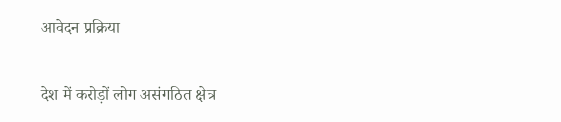आवेदन प्रक्रिया

देश में करोड़ों लोग असंगठित क्षेत्र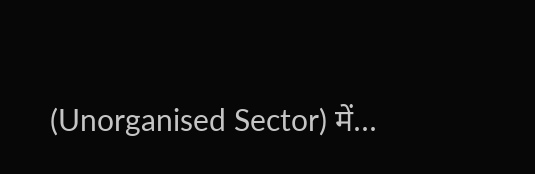(Unorganised Sector) में...